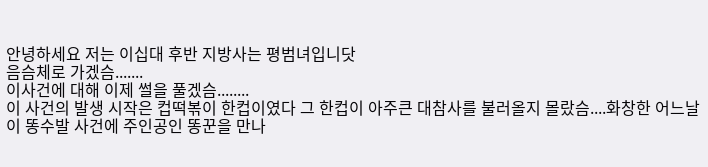안녕하세요 저는 이십대 후반 지방사는 평범녀입니닷
음슴체로 가겠슴.......
이사건에 대해 이제 썰을 풀겠슴........
이 사건의 발생 시작은 컵떡볶이 한컵이였다 그 한컵이 아주큰 대참사를 불러올지 몰랐슴....화창한 어느날 이 똥수발 사건에 주인공인 똥꾼을 만나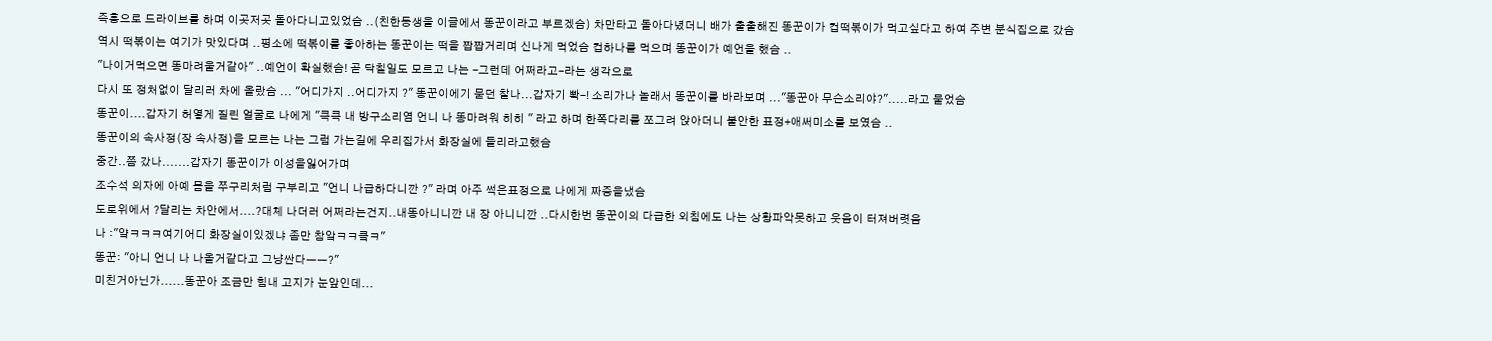즉흥으로 드라이브를 하며 이곳저곳 돌아다니고있었슴 ..(친한동생을 이글에서 똥꾼이라고 부르겠슴) 차만타고 돌아다녔더니 배가 출출해진 똥꾼이가 컵떡볶이가 먹고싶다고 하여 주변 분식집으로 갔슴
역시 떡볶이는 여기가 맛있다며 ..평소에 떡볶이를 좋아하는 똥꾼이는 떡을 짭짭거리며 신나게 먹었슴 컵하나를 먹으며 똥꾼이가 예언을 했슴 ..
"나이거먹으면 똥마려울거같아" ..예언이 확실했슴! 곧 닥칠일도 모르고 나는 -그런데 어쩌라고-라는 생각으로
다시 또 정처없이 달리러 차에 올랐슴 ... "어디가지 ..어디가지 ?" 똥꾼이에기 묻던 찰나...갑자기 뽝-! 소리가나 놀래서 똥꾼이를 바라보며 ..."똥꾼아 무슨소리야?".....라고 물었슴
똥꾼이....갑자기 허옇게 질린 얼굴로 나에게 "큭큭 내 방구소리염 언니 나 똥마려워 히히 " 라고 하며 한쪽다리를 쪼그려 앉아더니 불안한 표정+애써미소를 보였슴 ..
똥꾼이의 속사정(장 속사정)을 모르는 나는 그럼 가는길에 우리집가서 화장실에 들리라고했슴
중간..쯤 갔나.......갑자기 똥꾼이가 이성을잃어가며
조수석 의자에 아예 몸을 쭈구리처럼 구부리고 "언니 나급하다니깐 ?" 라며 아주 썩은표정으로 나에게 짜증을냈슴
도로위에서 ?달리는 차안에서....?대체 나더러 어쩌라는건지..내똥아니니깐 내 장 아니니깐 ..다시한번 똥꾼이의 다급한 외침에도 나는 상황파악못하고 웃음이 터져버렷음
나 :"얔ㅋㅋㅋ여기어디 화장실이있겠냐 좀만 참앜ㅋㅋ킄ㅋ"
똥꾼: "아니 언니 나 나올거같다고 그냥싼다ㅡㅡ?"
미친거아닌가......똥꾼아 조금만 힘내 고지가 눈앞인데...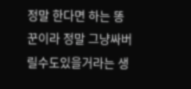정말 한다면 하는 똥꾼이라 정말 그냥싸버릴수도있을거라는 생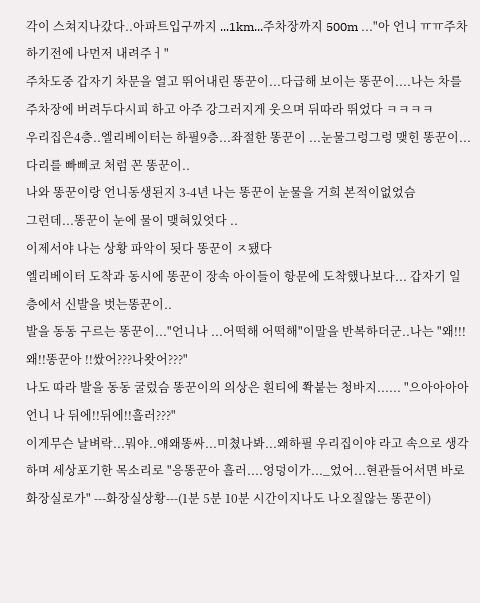각이 스쳐지나갔다..아파트입구까지 ...1km...주차장까지 500m ..."아 언니 ㅠㅠ주차하기전에 나먼저 내려주ㅓ"
주차도중 갑자기 차문을 열고 뛰어내린 똥꾼이...다급해 보이는 똥꾼이....나는 차를 주차장에 버려두다시피 하고 아주 강그러지게 웃으며 뒤따라 뛰었다 ㅋㅋㅋㅋ
우리집은4층..엘리베이터는 하필9층...좌절한 똥꾼이 ...눈물그렁그렁 맺힌 똥꾼이...다리를 빠삐코 처럼 꼰 똥꾼이..
나와 똥꾼이랑 언니동생된지 3-4년 나는 똥꾼이 눈물을 거희 본적이없었슴
그런데...똥꾼이 눈에 물이 맺혀있엇다 ..
이제서야 나는 상황 파악이 됫다 똥꾼이 ㅈ됐다
엘리베이터 도착과 동시에 똥꾼이 장속 아이들이 항문에 도착했나보다... 갑자기 일층에서 신발을 벗는똥꾼이..
발을 동동 구르는 똥꾼이..."언니나 ...어떡해 어떡해"이말을 반복하더군..나는 "왜!!!왜!!똥꾼아 !!쌌어???나왓어???"
나도 따라 발을 동동 굴렀슴 똥꾼이의 의상은 흰티에 쫙붙는 청바지...... "으아아아아 언니 나 뒤에!!뒤에!!흘러???"
이게무슨 날벼락...뭐야..얘왜똥싸...미쳤나봐...왜하필 우리집이야 라고 속으로 생각하며 세상포기한 목소리로 "응똥꾼아 흘러....엉덩이가..._었어...현관들어서면 바로 화장실로가" ---화장실상황---(1분 5분 10분 시간이지나도 나오질않는 똥꾼이)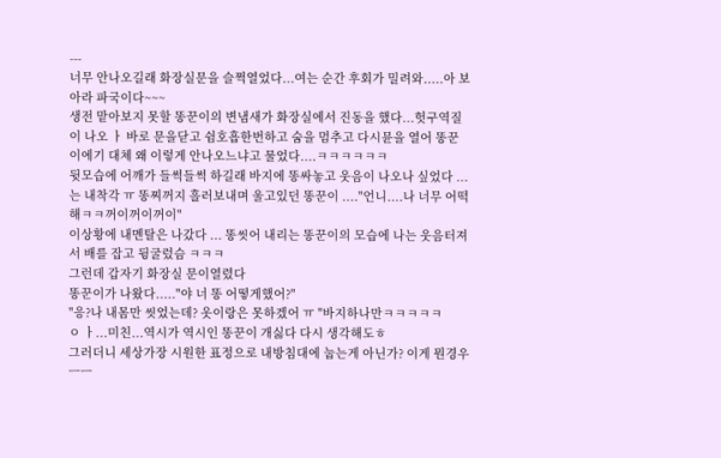---
너무 안나오길래 화장실문을 슬쩍열었다...여는 순간 후회가 밀려와.....아 보아라 파국이다~~~
생전 맡아보지 못할 똥꾼이의 변냄새가 화장실에서 진동을 했다...헛구역질이 나오 ㅏ 바로 문을닫고 쉼호흡한번하고 숨을 멈추고 다시뮨을 열어 똥꾼이에기 대체 왜 이렇게 안나오느냐고 물었다....ㅋㅋㅋㅋㅋㅋ
뒷모습에 어깨가 들썩들썩 하길래 바지에 똥싸놓고 웃음이 나오나 싶었다 ...는 내착각 ㅠ 똥찌꺼지 흘러보내며 울고있던 똥꾼이 ...."언니....나 너무 어떡해ㅋㅋ꺼이꺼이꺼이"
이상황에 내멘탈은 나갔다 ... 똥씻어 내리는 똥꾼이의 모습에 나는 웃음터져서 배를 잡고 뒹굴렀슴 ㅋㅋㅋ
그런데 갑자기 화장실 문이열렸다
똥꾼이가 나왔다....."야 너 똥 어떻게했어?"
"응?나 내몸만 씻었는데? 옷이랑은 못하겠어 ㅠ "바지하나만ㅋㅋㅋㅋㅋ
ㅇ ㅏ...미친...역시가 역시인 똥꾼이 개싫다 다시 생각해도ㅎ
그러더니 세상가장 시원한 표정으로 내방침대에 눕는게 아닌가? 이게 뭔경우ㅡㅡ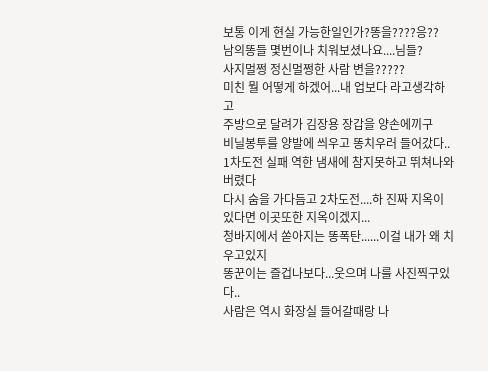보통 이게 현실 가능한일인가?똥을????응??
남의똥들 몇번이나 치워보셨나요....님들?
사지멀쩡 정신멀쩡한 사람 변을?????
미친 뭘 어떻게 하겠어...내 업보다 라고생각하고
주방으로 달려가 김장용 장갑을 양손에끼구
비닐봉투를 양발에 씌우고 똥치우러 들어갔다..
1차도전 실패 역한 냄새에 참지못하고 뛰쳐나와버렸다
다시 숨을 가다듬고 2차도전....하 진짜 지옥이있다면 이곳또한 지옥이겠지...
청바지에서 쏟아지는 똥폭탄......이걸 내가 왜 치우고있지
똥꾼이는 즐겁나보다...웃으며 나를 사진찍구있다..
사람은 역시 화장실 들어갈때랑 나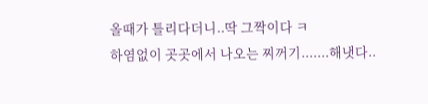올때가 틀리다더니..딱 그짝이다 ㅋ
하염없이 곳곳에서 나오는 찌꺼기.......해냇다..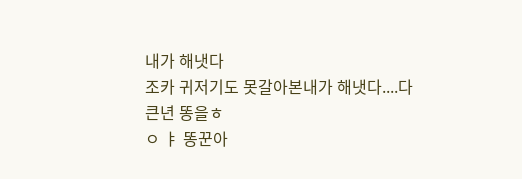내가 해냇다
조카 귀저기도 못갈아본내가 해냇다....다큰년 똥을ㅎ
ㅇ ㅑ 똥꾼아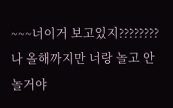~~~너이거 보고있지???????? 나 올해까지만 너랑 놀고 안놀거야